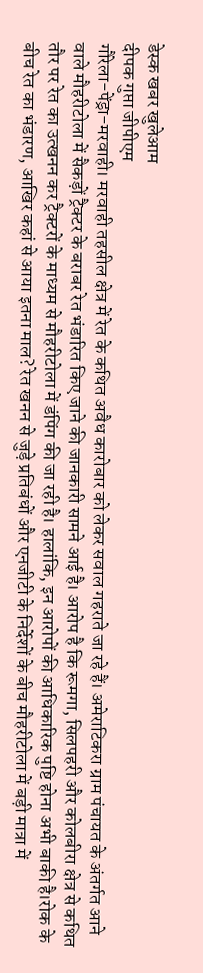डेस्क खबर खुलेआम
दीपक गुप्ता जीपीएम
गौरेला-पेंड्रा-मरवाही। मरवाही तहसील क्षेत्र में रेत के कथित अवैध कारोबार को लेकर सवाल गहराते जा रहे हैं। अमेराटिकरा ग्राम पंचायत के अंतर्गत आने वाले मौहरीटोला में सैकड़ों ट्रैक्टर के बराबर रेत भंडारित किए जाने की जानकारी सामने आई है। आरोप है कि रूमगा, सिलपहरी और कोलबीरा क्षेत्र से कथित तौर पर रेत का उत्खनन कर ट्रैक्टरों के माध्यम से मौहरीटोला में डंपिंग की जा रही है। हालांकि, इन आरोपों की आधिकारिक पुष्टि होना अभी बाकी है।रोक के बीच रेत का भंडारण, आखिर कहां से आया इतना माल? रेत खनन से जुड़े प्रतिबंधों और एनजीटी के निर्देशों के बीच मौहरीटोला में बड़ी मात्रा में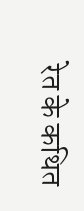रेत के कथित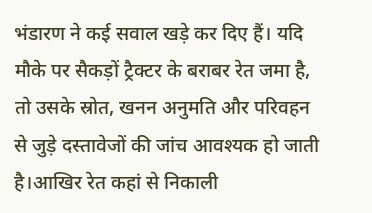भंडारण ने कई सवाल खड़े कर दिए हैं। यदि मौके पर सैकड़ों ट्रैक्टर के बराबर रेत जमा है, तो उसके स्रोत, खनन अनुमति और परिवहन से जुड़े दस्तावेजों की जांच आवश्यक हो जाती है।आखिर रेत कहां से निकाली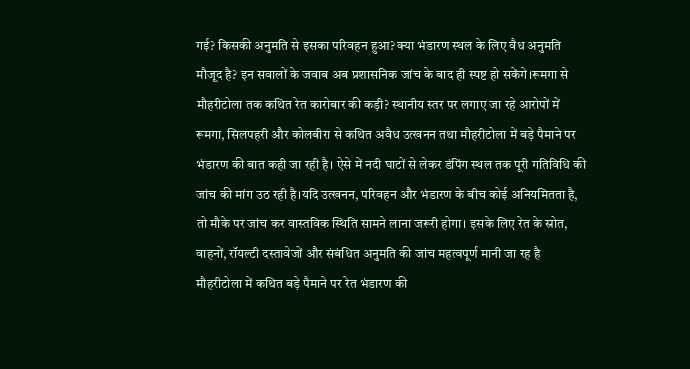गई? किसकी अनुमति से इसका परिवहन हुआ? क्या भंडारण स्थल के लिए वैध अनुमति मौजूद है? इन सवालों के जवाब अब प्रशासनिक जांच के बाद ही स्पष्ट हो सकेंगे।रूमगा से मौहरीटोला तक कथित रेत कारोबार की कड़ी? स्थानीय स्तर पर लगाए जा रहे आरोपों में रूमगा, सिलपहरी और कोलबीरा से कथित अवैध उत्खनन तथा मौहरीटोला में बड़े पैमाने पर भंडारण की बात कही जा रही है। ऐसे में नदी घाटों से लेकर डंपिंग स्थल तक पूरी गतिविधि की जांच की मांग उठ रही है।यदि उत्खनन, परिवहन और भंडारण के बीच कोई अनियमितता है, तो मौके पर जांच कर वास्तविक स्थिति सामने लाना जरूरी होगा। इसके लिए रेत के स्रोत, वाहनों, रॉयल्टी दस्तावेजों और संबंधित अनुमति की जांच महत्वपूर्ण मानी जा रह है मौहरीटोला में कथित बड़े पैमाने पर रेत भंडारण की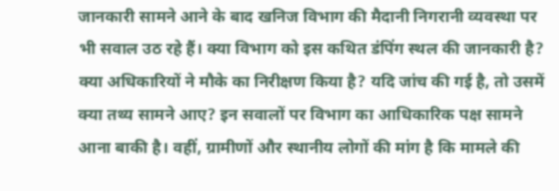जानकारी सामने आने के बाद खनिज विभाग की मैदानी निगरानी व्यवस्था पर भी सवाल उठ रहे हैं। क्या विभाग को इस कथित डंपिंग स्थल की जानकारी है? क्या अधिकारियों ने मौके का निरीक्षण किया है? यदि जांच की गई है, तो उसमें क्या तथ्य सामने आए? इन सवालों पर विभाग का आधिकारिक पक्ष सामने आना बाकी है। वहीं, ग्रामीणों और स्थानीय लोगों की मांग है कि मामले की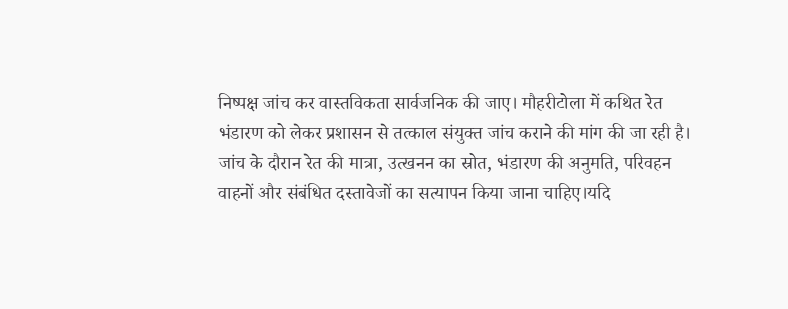निष्पक्ष जांच कर वास्तविकता सार्वजनिक की जाए। मौहरीटोला में कथित रेत भंडारण को लेकर प्रशासन से तत्काल संयुक्त जांच कराने की मांग की जा रही है। जांच के दौरान रेत की मात्रा, उत्खनन का स्रोत, भंडारण की अनुमति, परिवहन वाहनों और संबंधित दस्तावेजों का सत्यापन किया जाना चाहिए।यदि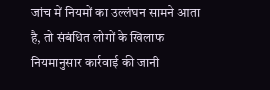जांच में नियमों का उल्लंघन सामने आता है, तो संबंधित लोगों के खिलाफ नियमानुसार कार्रवाई की जानी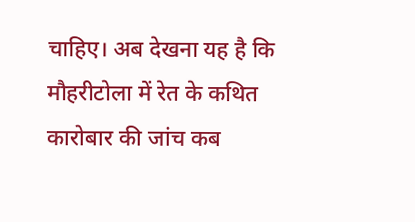चाहिए। अब देखना यह है कि मौहरीटोला में रेत के कथित कारोबार की जांच कब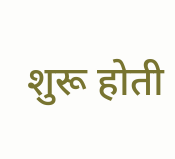शुरू होती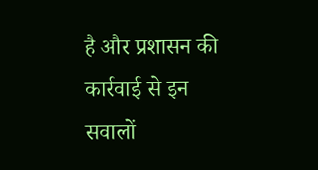है और प्रशासन की कार्रवाई से इन सवालों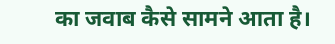का जवाब कैसे सामने आता है।